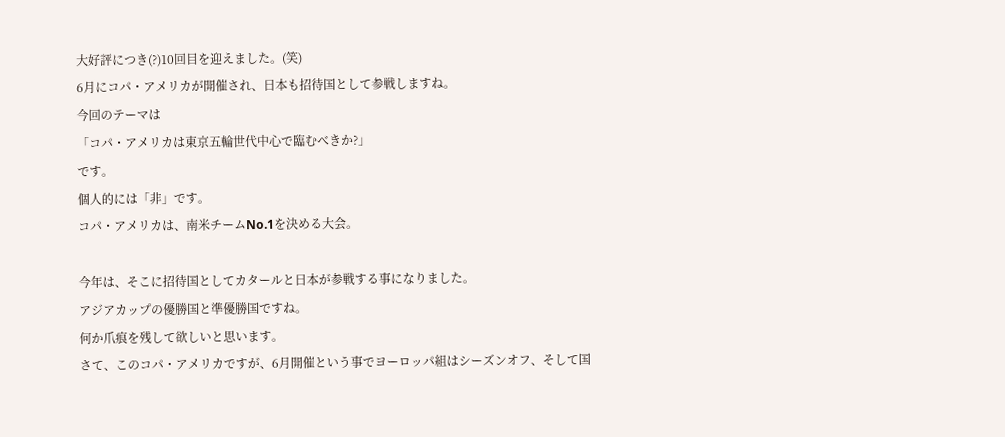大好評につき(?)10回目を迎えました。(笑)
6月にコパ・アメリカが開催され、日本も招待国として参戦しますね。
今回のテーマは
「コパ・アメリカは東京五輪世代中心で臨むべきか?」
です。
個人的には「非」です。
コパ・アメリカは、南米チームNo.1を決める大会。

今年は、そこに招待国としてカタールと日本が参戦する事になりました。
アジアカップの優勝国と準優勝国ですね。
何か爪痕を残して欲しいと思います。
さて、このコパ・アメリカですが、6月開催という事でヨーロッパ組はシーズンオフ、そして国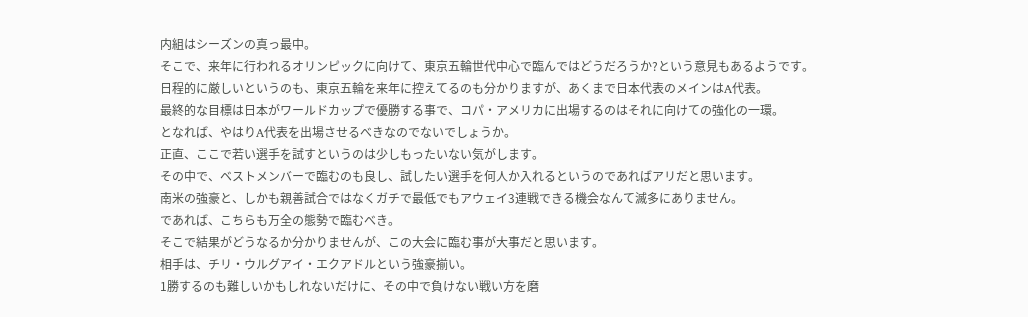内組はシーズンの真っ最中。
そこで、来年に行われるオリンピックに向けて、東京五輪世代中心で臨んではどうだろうか?という意見もあるようです。
日程的に厳しいというのも、東京五輪を来年に控えてるのも分かりますが、あくまで日本代表のメインはA代表。
最終的な目標は日本がワールドカップで優勝する事で、コパ・アメリカに出場するのはそれに向けての強化の一環。
となれば、やはりA代表を出場させるべきなのでないでしょうか。
正直、ここで若い選手を試すというのは少しもったいない気がします。
その中で、ベストメンバーで臨むのも良し、試したい選手を何人か入れるというのであればアリだと思います。
南米の強豪と、しかも親善試合ではなくガチで最低でもアウェイ3連戦できる機会なんて滅多にありません。
であれば、こちらも万全の態勢で臨むべき。
そこで結果がどうなるか分かりませんが、この大会に臨む事が大事だと思います。
相手は、チリ・ウルグアイ・エクアドルという強豪揃い。
1勝するのも難しいかもしれないだけに、その中で負けない戦い方を磨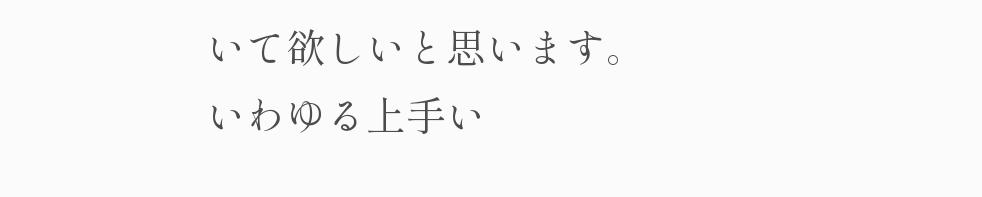いて欲しいと思います。
いわゆる上手い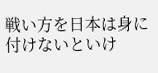戦い方を日本は身に付けないといけ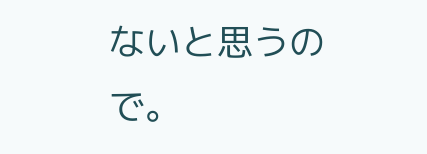ないと思うので。